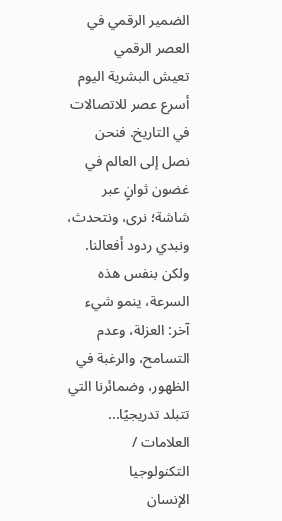الضمير الرقمي في العصر الرقمي
تعيش البشرية اليوم أسرع عصر للاتصالات في التاريخ. فنحن نصل إلى العالم في غضون ثوانٍ عبر شاشة؛ نرى، ونتحدث، ونبدي ردود أفعالنا. ولكن بنفس هذه السرعة، ينمو شيء آخر: العزلة، وعدم التسامح، والرغبة في الظهور، وضمائرنا التي تتبلد تدريجيًا...
العلامات /
التكنولوجيا
الإنسان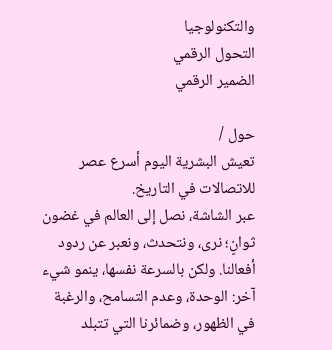والتكنولوجيا
التحول الرقمي
الضمير الرقمي

حول /
تعيش البشرية اليوم أسرع عصر للاتصالات في التاريخ.
عبر الشاشة، نصل إلى العالم في غضون ثوانٍ؛ نرى، ونتحدث، ونعبر عن ردود أفعالنا. ولكن بالسرعة نفسها، ينمو شيء آخر: الوحدة، وعدم التسامح، والرغبة في الظهور، وضمائرنا التي تتبلد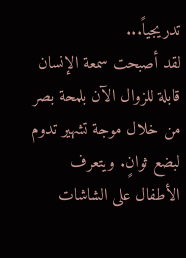تدريجياً...
لقد أصبحت سمعة الإنسان قابلة للزوال الآن بلمحة بصر من خلال موجة تشهير تدوم لبضع ثوانٍ. ويتعرف الأطفال على الشاشات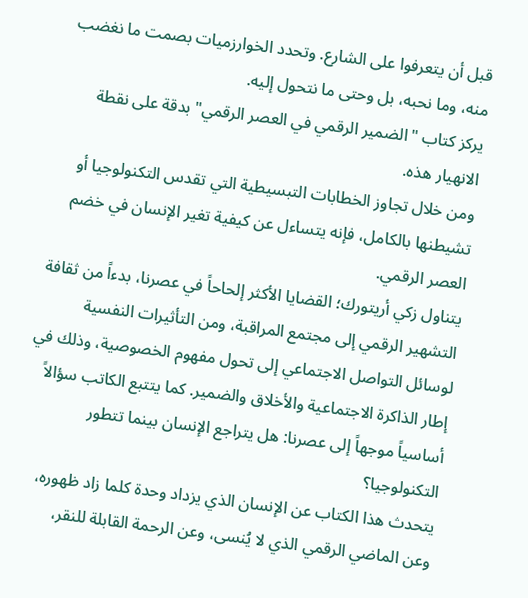قبل أن يتعرفوا على الشارع. وتحدد الخوارزميات بصمت ما نغضب منه، وما نحبه، بل وحتى ما نتحول إليه.
يركز كتاب "الضمير الرقمي في العصر الرقمي" بدقة على نقطة الانهيار هذه.
ومن خلال تجاوز الخطابات التبسيطية التي تقدس التكنولوجيا أو تشيطنها بالكامل، فإنه يتساءل عن كيفية تغير الإنسان في خضم العصر الرقمي.
يتناول زكي أريتورك؛ القضايا الأكثر إلحاحاً في عصرنا، بدءاً من ثقافة التشهير الرقمي إلى مجتمع المراقبة، ومن التأثيرات النفسية لوسائل التواصل الاجتماعي إلى تحول مفهوم الخصوصية، وذلك في إطار الذاكرة الاجتماعية والأخلاق والضمير. كما يتتبع الكاتب سؤالاً أساسياً موجهاً إلى عصرنا: هل يتراجع الإنسان بينما تتطور التكنولوجيا؟
يتحدث هذا الكتاب عن الإنسان الذي يزداد وحدة كلما زاد ظهوره، وعن الماضي الرقمي الذي لا يُنسى، وعن الرحمة القابلة للنقر،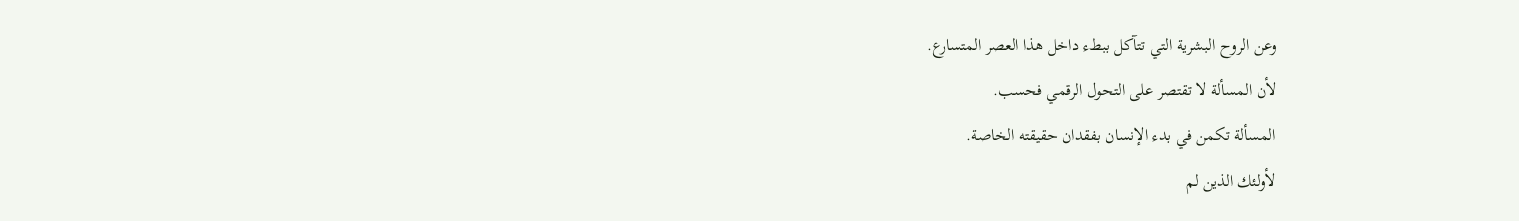وعن الروح البشرية التي تتآكل ببطء داخل هذا العصر المتسارع.
لأن المسألة لا تقتصر على التحول الرقمي فحسب.
المسألة تكمن في بدء الإنسان بفقدان حقيقته الخاصة.
لأولئك الذين لم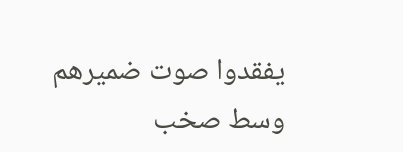يفقدوا صوت ضميرهم وسط صخب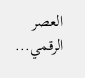العصر الرقمي...